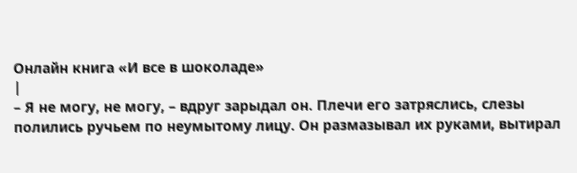Онлайн книга «И все в шоколаде»
|
– Я не могу, не могу, – вдруг зарыдал он. Плечи его затряслись, слезы полились ручьем по неумытому лицу. Он размазывал их руками, вытирал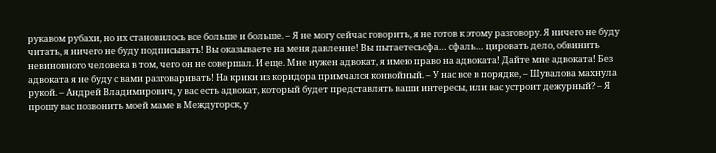рукавом рубахи, но их становилось все больше и больше. – Я не могу сейчас говорить, я не готов к этому разговору. Я ничего не буду читать, я ничего не буду подписывать! Вы оказываете на меня давление! Вы пытаетесьсфа… сфаль… цировать дело, обвинить невиновного человека в том, чего он не совершал. И еще. Мне нужен адвокат, я имею право на адвоката! Дайте мне адвоката! Без адвоката я не буду с вами разговаривать! На крики из коридора примчался конвойный. – У нас все в порядке, – Шувалова махнула рукой. – Андрей Владимирович, у вас есть адвокат, который будет представлять ваши интересы, или вас устроит дежурный? – Я прошу вас позвонить моей маме в Междугорск, у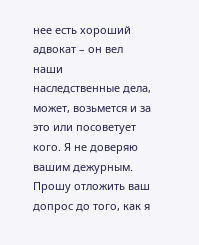нее есть хороший адвокат – он вел наши наследственные дела, может, возьмется и за это или посоветует кого. Я не доверяю вашим дежурным. Прошу отложить ваш допрос до того, как я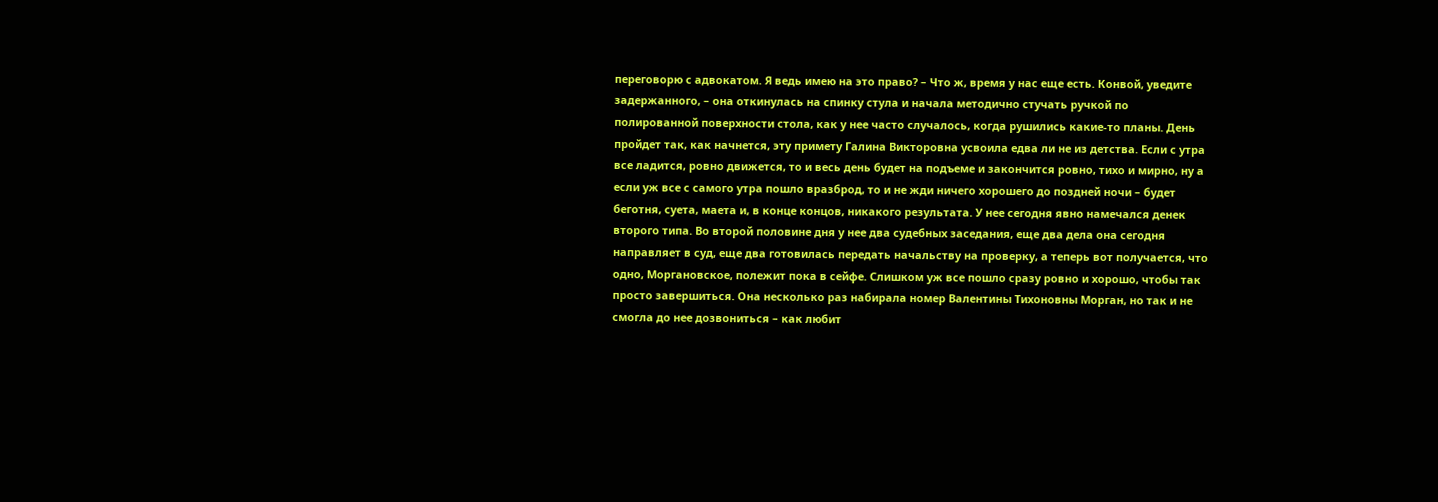переговорю с адвокатом. Я ведь имею на это право? – Что ж, время у нас еще есть. Конвой, уведите задержанного, – она откинулась на спинку стула и начала методично стучать ручкой по полированной поверхности стола, как у нее часто случалось, когда рушились какие-то планы. День пройдет так, как начнется, эту примету Галина Викторовна усвоила едва ли не из детства. Если с утра все ладится, ровно движется, то и весь день будет на подъеме и закончится ровно, тихо и мирно, ну а если уж все с самого утра пошло вразброд, то и не жди ничего хорошего до поздней ночи – будет беготня, суета, маета и, в конце концов, никакого результата. У нее сегодня явно намечался денек второго типа. Во второй половине дня у нее два судебных заседания, еще два дела она сегодня направляет в суд, еще два готовилась передать начальству на проверку, а теперь вот получается, что одно, Моргановское, полежит пока в сейфе. Слишком уж все пошло сразу ровно и хорошо, чтобы так просто завершиться. Она несколько раз набирала номер Валентины Тихоновны Морган, но так и не смогла до нее дозвониться – как любит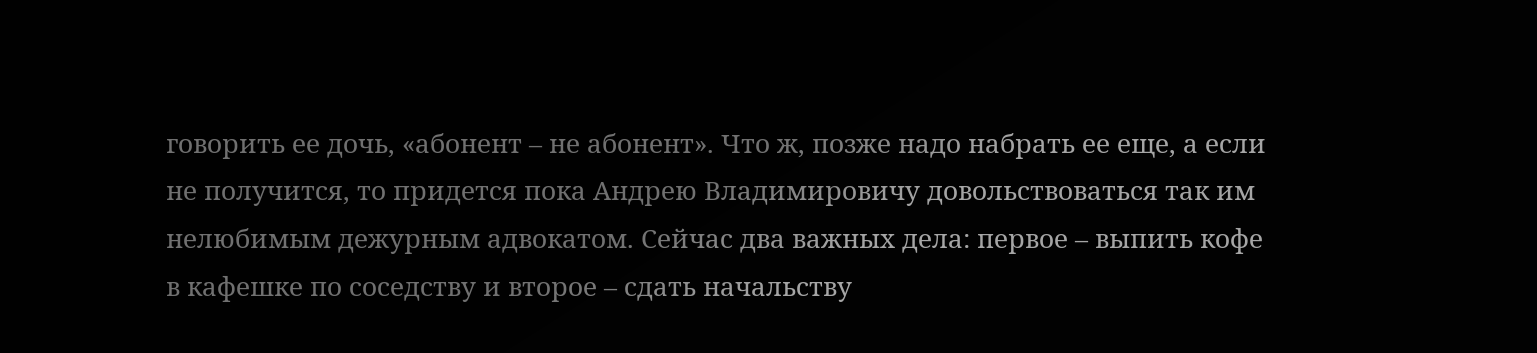говорить ее дочь, «абонент – не абонент». Что ж, позже надо набрать ее еще, а если не получится, то придется пока Андрею Владимировичу довольствоваться так им нелюбимым дежурным адвокатом. Сейчас два важных дела: первое – выпить кофе в кафешке по соседству и второе – сдать начальству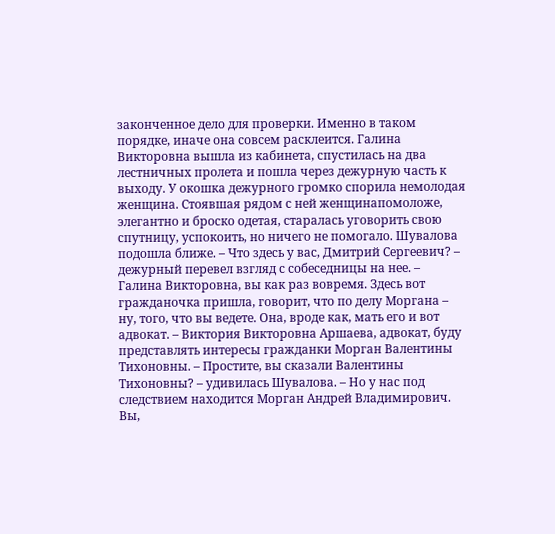законченное дело для проверки. Именно в таком порядке, иначе она совсем расклеится. Галина Викторовна вышла из кабинета, спустилась на два лестничных пролета и пошла через дежурную часть к выходу. У окошка дежурного громко спорила немолодая женщина. Стоявшая рядом с ней женщинапомоложе, элегантно и броско одетая, старалась уговорить свою спутницу, успокоить, но ничего не помогало. Шувалова подошла ближе. – Что здесь у вас, Дмитрий Сергеевич? – дежурный перевел взгляд с собеседницы на нее. – Галина Викторовна, вы как раз вовремя. Здесь вот гражданочка пришла, говорит, что по делу Моргана – ну, того, что вы ведете. Она, вроде как, мать его и вот адвокат. – Виктория Викторовна Аршаева, адвокат, буду представлять интересы гражданки Морган Валентины Тихоновны. – Простите, вы сказали Валентины Тихоновны? – удивилась Шувалова. – Но у нас под следствием находится Морган Андрей Владимирович. Вы,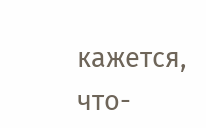кажется, что-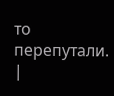то перепутали. |